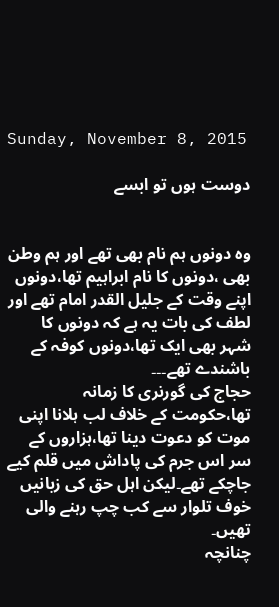Sunday, November 8, 2015

دوست ہوں تو ابسے


وہ دونوں ہم نام بھی تھے اور ہم وطن بھی ،دونوں کا نام ابراہیم تھا،دونوں اپنے وقت کے جلیل القدر امام تھے اور لطف کی بات یہ ہے کہ دونوں کا شہر بھی ایک تھا،دونوں کوفہ کے باشندے تھے۔۔۔
حجاج کی گورنری کا زمانہ تھا،حکومت کے خلاف لب ہلانا اپنی موت کو دعوت دینا تھا،ہزاروں کے سر اس جرم کی پاداش میں قلم کیے جاچکے تھے۔لیکن اہل حق کی زبانیں خوف تلوار سے کب چپ رہنے والی تھیں۔
چنانچہ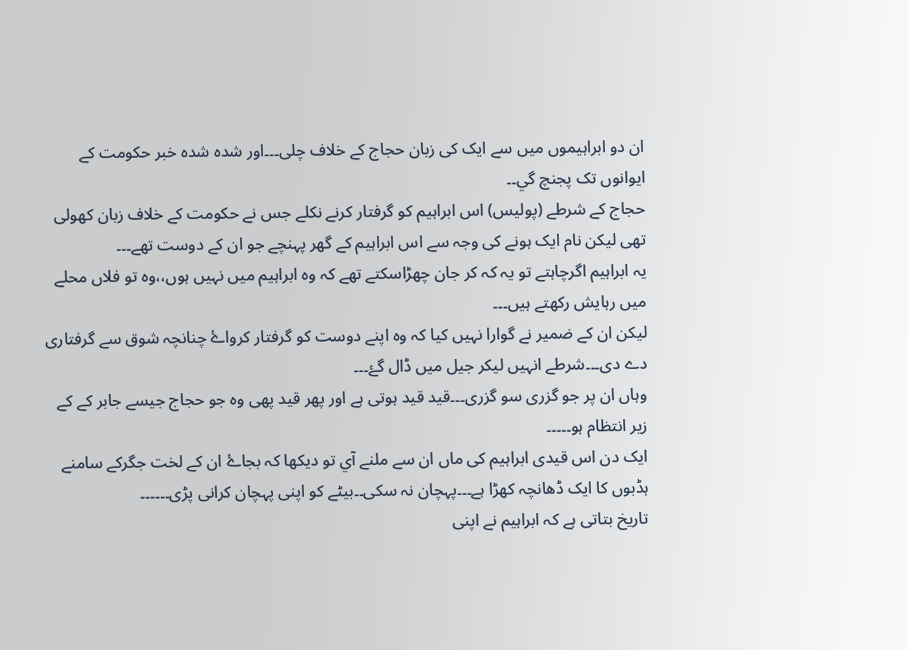ان دو ابراہیموں میں سے ایک کی زبان حجاج کے خلاف چلی۔۔۔اور شدہ شدہ خبر حکومت کے ایوانوں تک پجنچ گي۔۔
حجاج کے شرطے (پولیس) اس ابراہیم کو گرفتار کرنے نکلے جس نے حکومت کے خلاف زبان کھولی تھی لیکن نام ایک ہونے کی وجہ سے اس ابراہیم کے گھر پہنچے جو ان کے دوست تھے۔۔۔
یہ ابراہیم اگرچاہتے تو یہ کہ کر جان چھڑاسکتے تھے کہ وہ ابراہیم میں نہیں ہوں،،وہ تو فلاں محلے میں رہایش رکھتے ہیں۔۔۔
لیکن ان کے ضمیر نے گوارا نہیں کیا کہ وہ اپنے دوست کو گرفتار کرواۓ چنانچہ شوق سے گرفتاری دے دی۔۔۔شرطے انہیں لیکر جیل میں ڈال گۓ۔۔۔
وہاں ان پر جو گزری سو گزری۔۔۔قید قید ہوتی ہے اور پھر قید پھی وہ جو حجاج جیسے جابر کے کے زیر انتظام ہو۔۔۔۔۔
ایک دن اس قیدی ابراہیم کی ماں ان سے ملنے آي تو دیکھا کہ بجاۓ ان کے لخت جگرکے سامنے ہڈبوں کا ایک ڈھانچہ کھڑا ہے۔۔۔پہچان نہ سکی۔۔بیٹے کو اپنی پہچان کرانی پڑی۔۔۔۔۔۔
تاریخ بتاتی ہے کہ ابراہیم نے اپنی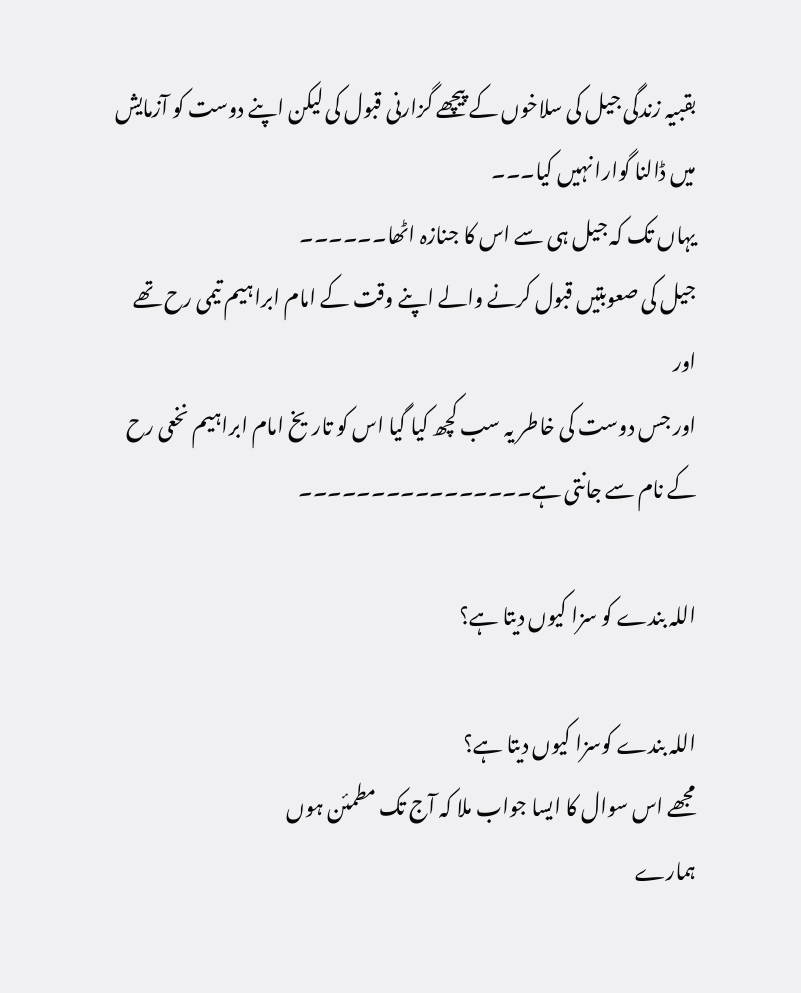بقبیہ زندگی جیل کی سلاخوں کے پیچھے گزارنی قبول کی لیکن اپنے دوست کو آزمایش میں ڈالنا گوارا نہیں کیا۔۔۔
یہاں تک کہ جیل ہی سے اس کا جنازہ اٹھا۔۔۔۔۔۔
جیل کی صعوبتیں قبول کرنے والے اپنے وقت کے امام ابراہیم تیمی رح تھے اور
اور جس دوست کی خاطر یہ سب کچھ کیا گیا اس کو تاریخ امام ابراہیم نخعی رح کے نام سے جانتی ہے۔۔۔۔۔۔۔۔۔۔۔۔۔۔۔۔

اللہ بندے کو سزا کیوں دیتا ہے؟

اللہ بندے کوسزا کیوں دیتا ہے؟
مجھے اس سوال کا ایسا جواب ملا کہ آج تک مطمئن ہوں
ہمارے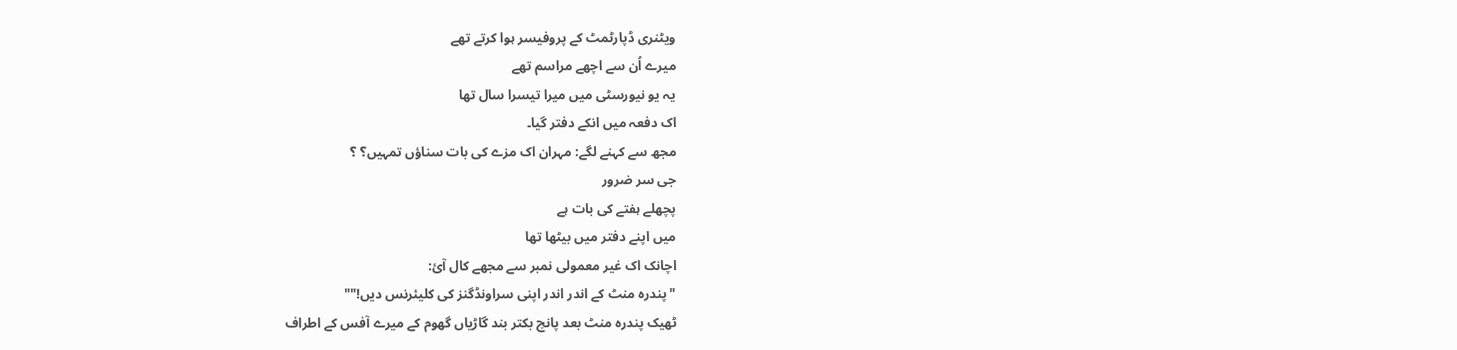ویٹنری ڈپارٹمٹ کے پروفیسر ہوا کرتے تھے
میرے اُن سے اچھے مراسم تھے
یہ یو نیورسٹی میں میرا تیسرا سال تھا
اک دفعہ میں انکے دفتر گیا۔
مجھ سے کہنے لگے: مہران اک مزے کی بات سناؤں تمہیں؟ ؟
جی سر ضرور
پچھلے ہفتے کی بات ہے
میں اپنے دفتر می‍ں بیٹھا تھا
اچانک اک غیر معمولی نمبر سے مجھے کال آئ:
"پندرہ منٹ کے اندر اندر اپنی سراونڈگنز کی کلیئرنس دیں!""
ٹھیک پندرہ منٹ بعد پانچ بکتر بند گاڑیاں گھوم کے میرے آفس کے اطراف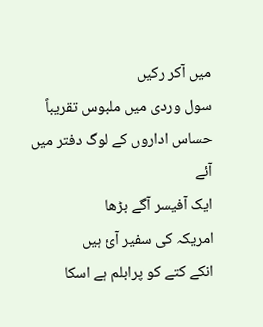میں آکر رکیں
سول وردی میں ملبوس تقریباً حساس اداروں کے لوگ دفتر می‍ں آئے
ایک آفیسر آگے بڑھا
امریکہ کی سفیر آئ ہیں
انکے کتے کو پرابلم ہے اسکا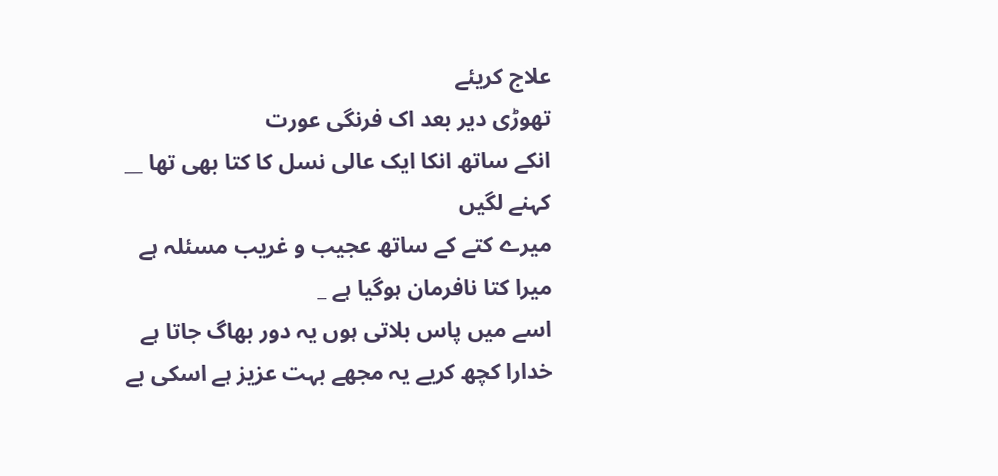علاج کریئے
تھوڑی دیر بعد اک فرنگی عورت
انکے ساتھ انکا ایک عالی نسل کا کتا بھی تھا __
کہنے لگیں
میرے کتے کے ساتھ عجیب و غریب مسئلہ ہے
میرا کتا نافرمان ہوگیا ہے _
اسے میں پاس بلاتی ہوں یہ دور بھاگ جاتا ہے
خدارا کچھ کریے یہ مجھے بہت عزیز ہے اسکی بے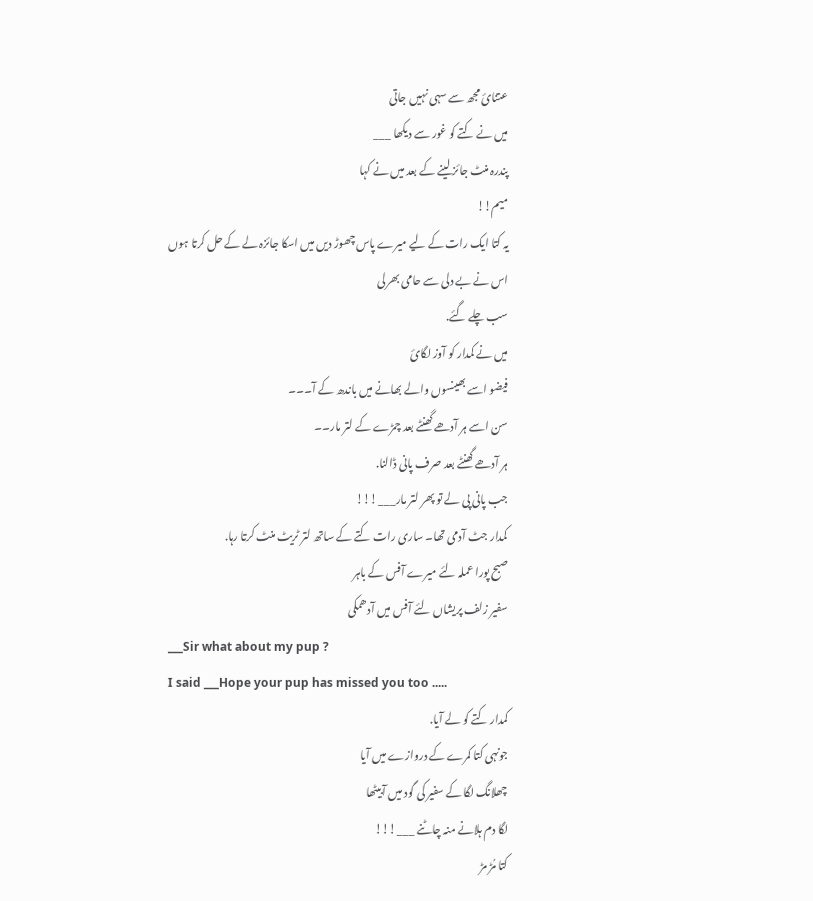عتنائ مجھ سے سہی نہیں جاتی
میں نے کتے کو غور سے دیکھا ___
پندرہ منٹ جائز لینے کے بعد میں نے کہا
میم!!
یہ کتا ایک رات کے لیے میرے پاس چھوڑ دیں میں اسکا جائزہ لے کے حل کرتا ہوں
اس نے بے دلی سے حامی بھرلی
سب چلے گئے.
میں نے کمدار کو آوز لگائ
فیضو اسے بھینسوں والے بھانے میں باندھ کے آ۔۔۔
سن اسے ہر آدھے گھنٹے بعد چمڑے کے لتر مار۔۔
ہر آدھے گھنٹے بعد صرف پانی ڈالنا.
جب پانی پی لے تو پھر لتر مار___!!!
کمدار جٹ آدمی تھا۔ ساری رات کتے کے ساتھ لتر ٹریٹ منٹ کرتا رہا.
صبح پورا عملہ لئے میرے آفس کے باہر
سفیر زلف پریشاں لئے آفس میں آدھمکی
___Sir what about my pup ?
I said ___Hope your pup has missed you too .....
کمدار کتے کو لے آیا.
جونہی کتا کمرے کے دروازے میں آیا
چھلانگ لگا کے سفیر کی گود میں آبیٹھا
لگا دم ہلانے منہ چاٹنے ___!!!
کتا مُڑ مڑ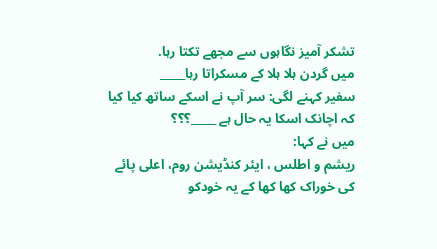تشکر آمیز نگاہوں سے مجھے تکتا رہا.
میں گردن ہلا ہلا کے مسکراتا رہا_____
سفیر کہنے لگی: سر آپ نے اسکے ساتھ کیا کیا کہ اچانک اسکا یہ حال ہے _____؟؟؟
میں نے کہا:
ریشم و اطلس ، ایئر کنڈیشن روم، اعلی پائے کی خوراک کھا کھا کے یہ خودکو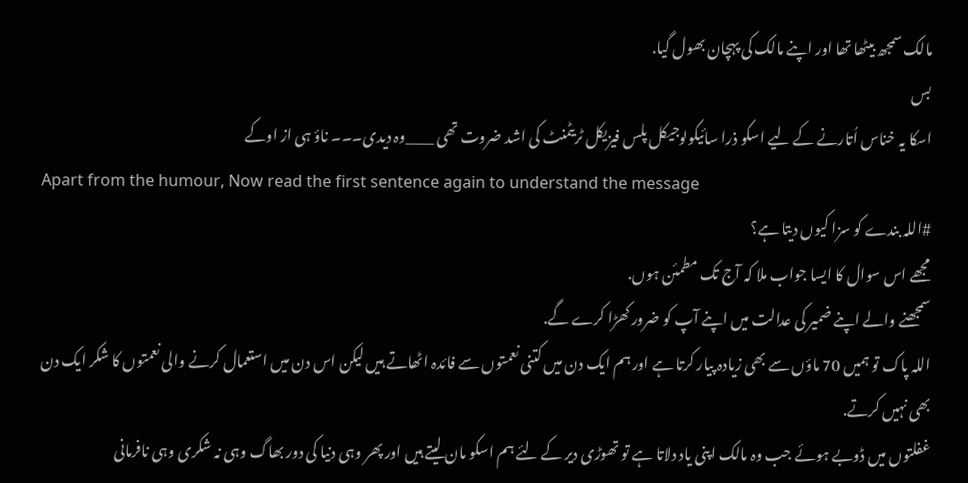مالک سمجھ بیٹھا تھا اور اپنے مالک کی پہچان بھول گیا.
بس
اسکا یہ خناس اُتارنے کے لیے اسکو ذرا سائیکولوجیکل پلس فیزیکل ٹریٹمنٹ کی اشد ضروت تھی ____وہ دیدی۔۔۔ ناؤ ہی از اوکے
Apart from the humour, Now read the first sentence again to understand the message
#اللہ بندے کو سزا کیوں دیتا ہے؟
مجھے اس سوال کا ایسا جواب ملا کہ آج تک مطمئن ہوں.
سمجھنے والے اپنے ضمیر کی عدالت میں اپنے آپ کو ضرور کھڑا کرے گے.
اللہ پاک تو ہمیں 70 ماؤں سے بھی زیادہ پیار کرتا ہے اور ہم ایک دن میں کتنی نعمتوں سے فائدہ اٹھاتے ہیں لیکن اس دن میں استعمال کرنے والی نعمتوں کا شکر ایک دن بھی نہیں کرتے.
غفلتوں میں ڈوبے ہوئے جب وہ مالک اپنی یاد دلاتا ہے تو تھوڑی دیر کے لئے ہم اسکو مان لیتے ہیں اور پھر وہی دنیا کی دور بھاگ وہی نہ شکری وہی نافرمانی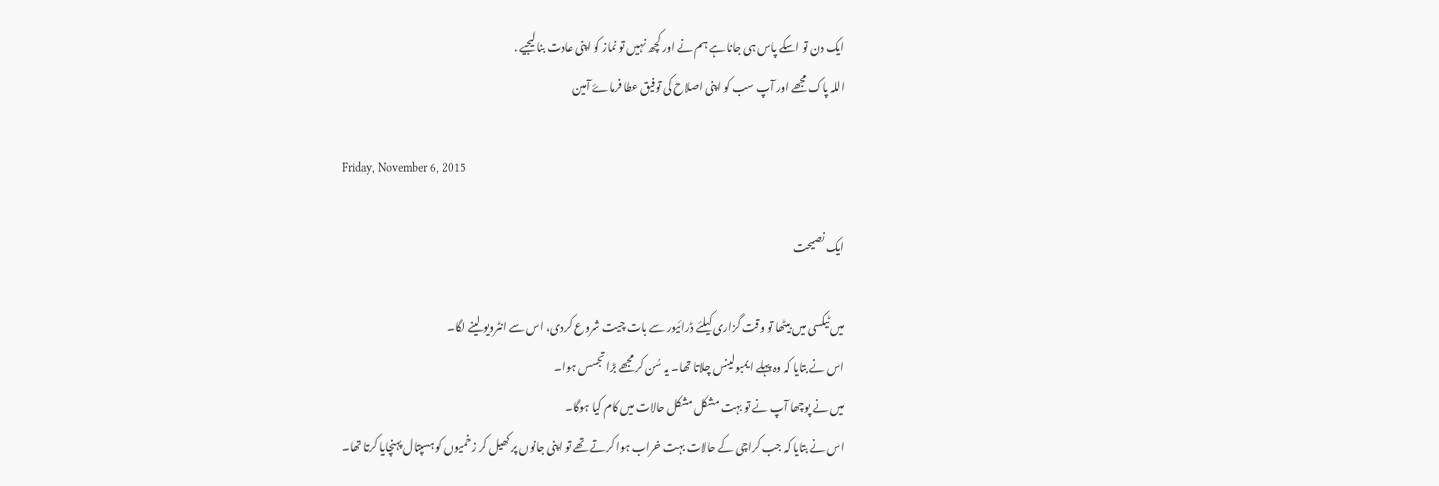ایک دن تو اسکے پاس ہی جانا ہے ہم نے اور کچھ نہیں تو نماز کو اپنی عادت بنا لیجیے .
اللہ پاک مجھے اور آپ سب کو اپنی اصلاح کی توفیق عطا فرماۓ آمین

Friday, November 6, 2015

ایک نصیحت

میں ٹیکسی میں بیٹھا تو وقت گزاری کیلئے ڈرائیور سے بات چیت شروع کردی، اس سے انٹرویو لینے لگا۔
اس نے بتایا کہ وہ پہلے ایمبولینس چلاتا تھا۔ یہ سُن کر مجھے بڑا تجسس ہوا۔
میں نے پوچھا آپ نے تو بہت مشکل مشکل حالات میں کام کیا ہوگا۔
اس نے بتایا کہ جب کراچی کے حالات بہت خراب ہوا کرتے تھے تو اپنی جانوں پر کھیل کر زخمیوں کو ہسپتال پہنچایا کرتا تھا۔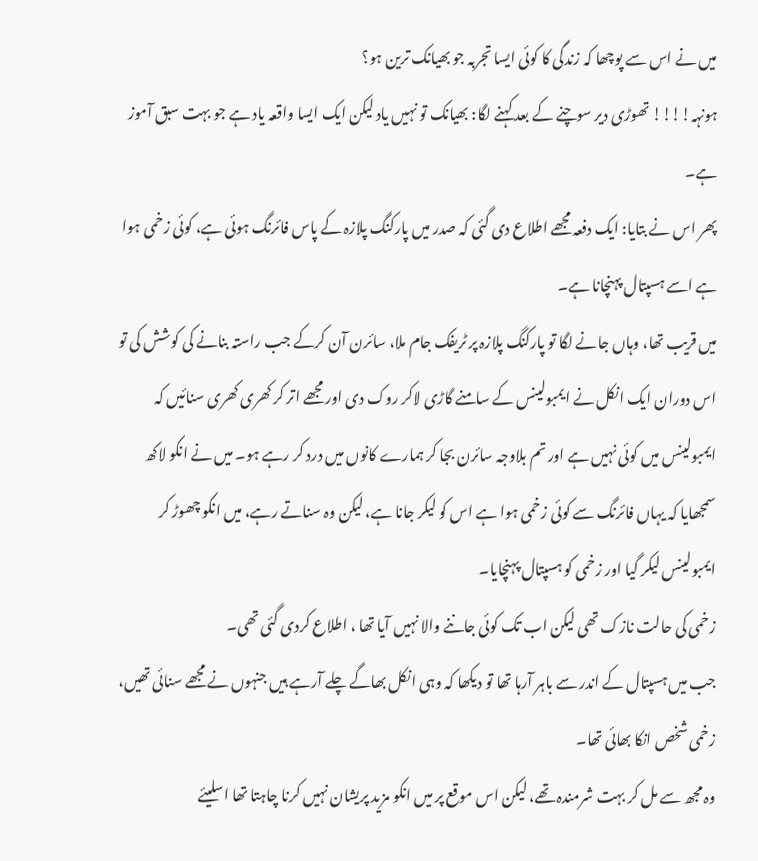میں نے اس سے پوچھا کہ زندگی کا کوئی ایسا تجربہ جو بھیانک ترین ہو؟
ہونہہ!!!! تھوڑی دیر سوچنے کے بعد کہنے لگا: بھیانک تو نہیں یاد لیکن ایک ایسا واقعہ یاد ہے جو بہت سبق آموز ہے۔
پھر اس نے بتایا: ایک دفعہ مجھے اطلاع دی گئی کہ صدر میں پارکنگ پلازہ کے پاس فائرنگ ہوئی ہے، کوئی زخمی ہوا ہے اسے ہسپتال پہنچانا ہے۔
میں قریب تھا، وہاں جانے لگا تو پارکنگ پلازہ پر ٹریفک جام ملا، سائرن آن کرکے جب راستہ بنانے کی کوشش کی تو اس دوران ایک انکل نے ایمبولینس کے سامنے گاڑی لاکر روک دی اور مجھے اتر کر کھری کھری سنائیں کہ ایمبولینس میں کوئی نہیں ہے اور تم بلاوجہ سائرن بجا کر ہمارے کانوں میں درد کر رہے ہو۔ میں نے انکو لاکھ سمجھایا کہ یہاں فائرنگ سے کوئی زخمی ہوا ہے اس کو لیکر جانا ہے، لیکن وہ سناتے رہے، میں انکو چھوڑ کر ایمبولینس لیکر گیا اور زخمی کو ہسپتال پہنچایا۔
زخمی کی حالت نازک تھی لیکن اب تک کوئی جاننے والا نہیں آیا تھا ، اطلاع کردی گئی تھی۔
جب میں ہسپتال کے اندر سے باہر آرہا تھا تو دیکھا کہ وہی انکل بھاگے چلے آرہے ہیں جنہوں نے مجھے سنائی تھیں، زخمی شخص انکا بھائی تھا۔
وہ مجھ سے مل کر بہت شرمندہ تھے، لیکن اس موقع پر میں انکو مزید پریشان نہیں کرنا چاہتا تھا اسلیئے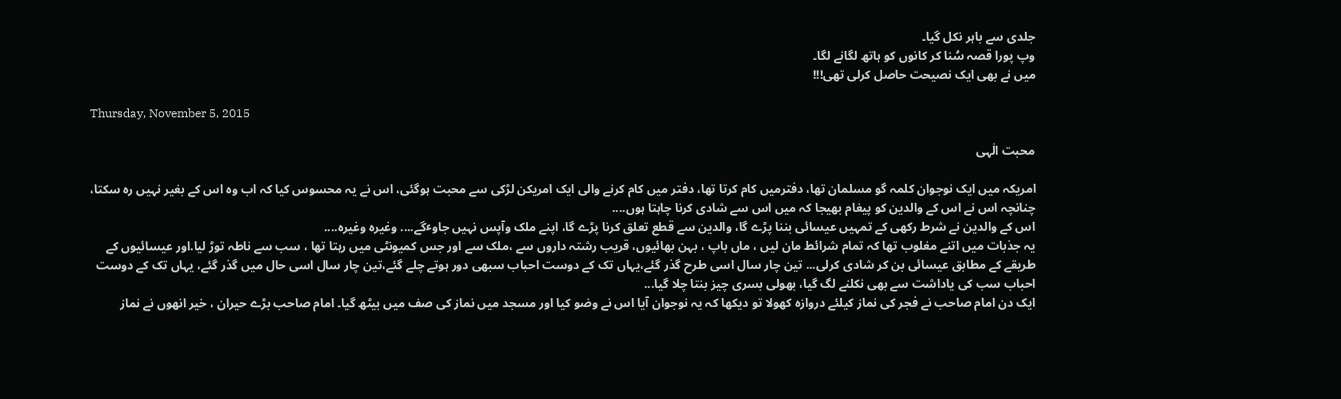جلدی سے باہر نکل گیا۔
وپ پورا قصہ سُنا کر کانوں کو ہاتھ لگانے لگا۔
میں نے بھی ایک نصیحت حاصل کرلی تھی!!!

Thursday, November 5, 2015

محبت الٰہی

امریکہ میں ایک نوجوان کلمہ گو مسلمان تھا، دفترمیں کام کرتا تھا، دفتر میں کام کرنے والی ایک امریکن لڑکی سے محبت ہوگئی، اس نے یہ محسوس کیا کہ اب وہ اس کے بغیر نہیں رہ سکتا، چنانچہ اس نے اس کے والدین کو پیغام بھیجا کہ میں اس سے شادی کرنا چاہتا ہوں....
اس کے والدین نے شرط رکھی کے تمہیں عیسائی بننا پڑے گا، والدین سے قطع تعلق کرنا پڑے گا، اپنے ملک وآپس نہیں جاوٴگے.... وغیرہ وغیرہ....
یہ جذبات میں اتنے مغلوب تھا کہ تمام شرائط مان لیں ، ماں باپ ، بہن بھائیوں، قریب رشتہ داروں سے ،ملک سے اور جس کمیونٹی میں رہتا تھا ، سب سے ناطہ توڑ لیا.اور عیسائیوں کے طریقے کے مطابق عیسائی بن کر شادی کرلی... تین چار سال اسی طرح گذر گئے،یہاں تک کے دوست احباب سبھی دور ہوتے چلے گئے،تین چار سال اسی حال میں گذر گئے، یہاں تک کے دوست احباب سب کی یاداشت سے بھی نکلنے لگ گیا، بھولی بسری چیز بنتا چلا گیا...
ایک دن امام صاحب نے فجر کی نماز کیلئے دروازہ کھولا تو دیکھا کہ یہ نوجوان آیا اس نے وضو کیا اور مسجد میں نماز کی صف میں بیٹھ گیا۔ امام صاحب بڑے حیران ، خیر انھوں نے نماز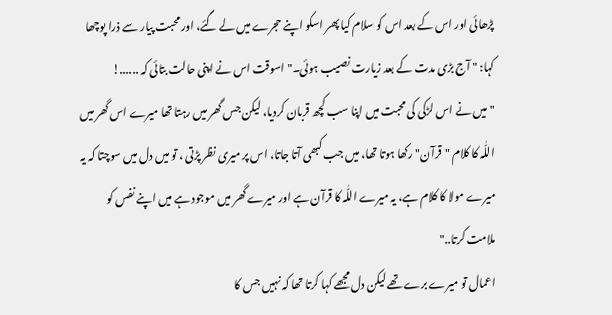پڑھائی اور اس کے بعد اس کو سلام کیا پھر اسکو اپنے حجرے میں لے گئے، اور محبت پیار سے ذرا پوچھا کہا: " آج بڑی مدت کے بعد زیارت نصیب ہوئی۔" اسوقت اس نے اپنی حالت بتائی کہ ......!
"میں نے اس لڑکی کی محبت میں اپنا سب کچھ قربان کردیا، لیکن جس گھر میں رہتا تھا میرے اس گھر میں اللّٰہ کا کلام "قرآن" رکھا ہوتا تھا، میں جب کبھی آتا جاتا، اس پر میری نظر پڑتی ، تو میں دل میں سوچتا کہ یہ میرے مولا کا کلام ہے، یہ میرے اللّٰہ کا قرآن ہے اور میرے گھر میں موجود ہے میں اپنے نفس کو ملامت کرتا.."
اعمال تو میرے برے تھے لیکن دل مجھے کہا کرتا تھا کہ نہیں جس کا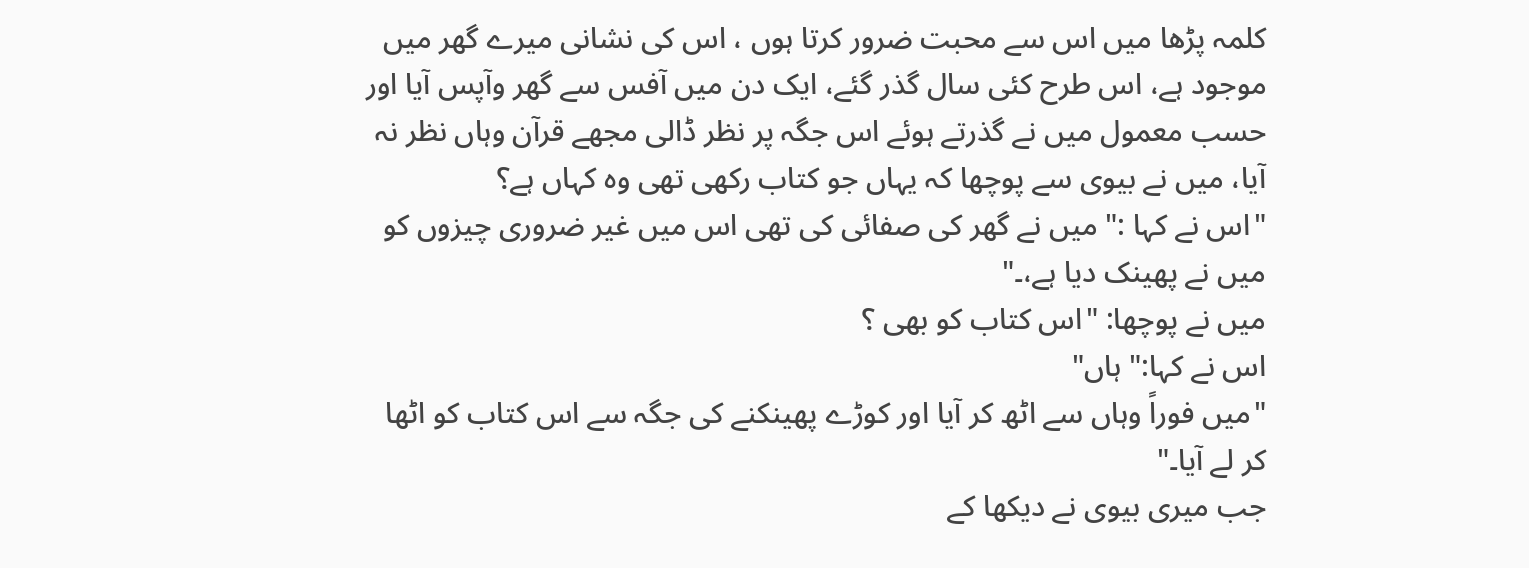کلمہ پڑھا میں اس سے محبت ضرور کرتا ہوں ، اس کی نشانی میرے گھر میں موجود ہے، اس طرح کئی سال گذر گئے، ایک دن میں آفس سے گھر وآپس آیا اور حسب معمول میں نے گذرتے ہوئے اس جگہ پر نظر ڈالی مجھے قرآن وہاں نظر نہ آیا، میں نے بیوی سے پوچھا کہ یہاں جو کتاب رکھی تھی وہ کہاں ہے؟
"اس نے کہا :" میں نے گھر کی صفائی کی تھی اس میں غیر ضروری چیزوں کو میں نے پھینک دیا ہے،۔"
میں نے پوچھا: "اس کتاب کو بھی ؟
اس نے کہا:" ہاں"
"میں فوراً وہاں سے اٹھ کر آیا اور کوڑے پھینکنے کی جگہ سے اس کتاب کو اٹھا کر لے آیا۔"
جب میری بیوی نے دیکھا کے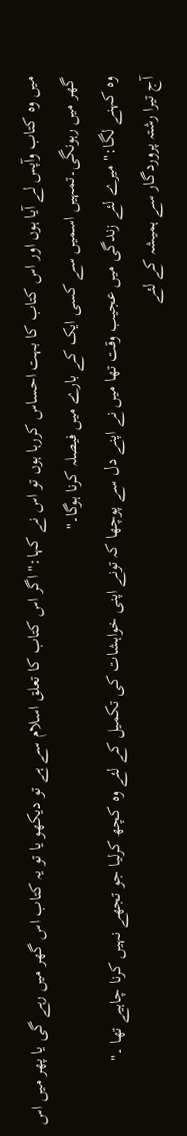میں وہ کتاب وآپس لے آیا ہوں اور اس کتاب کا بہت احساس کررہا ہوں تو اس نے کہا:" اگر اس کتاب کا تعلق اسلام سے ہے تو دیکھو یا تو یہ کتاب اس گھر میں رہے گی یا پھر میں اس گھر میں رہونگی۔تمہیں اسمیں سے کسی ایک کے بارے میں فیصلہ کرنا ہوگا۔"
وہ کہنے لگا:" میرے لئے زندگی میں عجیب وقت تھا میں نے اپنے دل سے پوچھا کہ تونے اپنی خواہشات کی تکمیل کے لئے وہ کچھ کرلیا جو تجھے نہیں کرنا چاہیے تھا ۔"
آج تیرا رشتہ پروردگار سے ہمیشہ کے لئے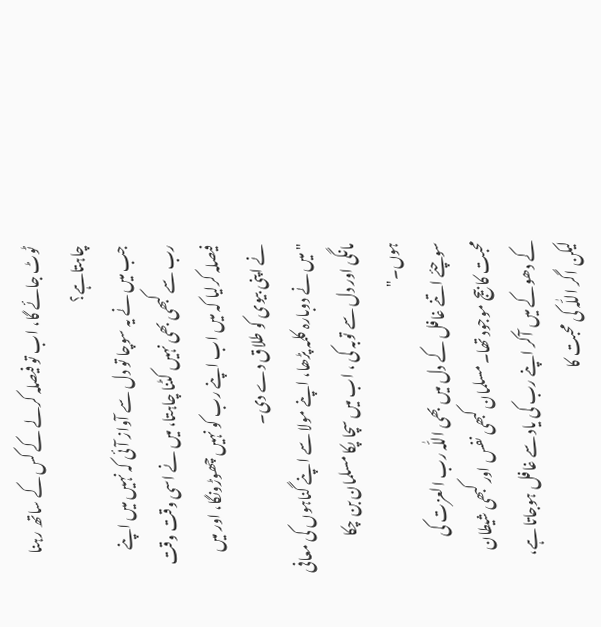ٹوٹ جائے گا، اب تو فیصلہ کرلے کے کس کے ساتھ رہنا چاہتاہے؟
جب میں نے یہ سوچا تو دل سے آواز آئی کہ نہیں میں اپنے رب سے کبھی بھی نہیں کٹنا چاہتا، میں نے اسی وقت وقت فیصلہ کرلیا کہ میں اب اپنے رب کو نہیں چھوڑونگا، اور میں نے اپنی بیوی کو طلاق دے دی۔
"میں نے دوبارہ کلمہ پڑھا، اپنے مولا سے اپنے گناہوں کی معافی مانگی اور دل سے توبہ کی ، اب میں سچا پکا مسلمان بن چکا ہوں۔"
سوچئے اتنے غافل کے دل میں بھی اللّٰہ رب العزت کی محبت کا بیج موجود تھا۔ مسلمان کبھی نفس اور کبھی شیطان کے دھوکے میں آکر اپنے رب کی یاد سے غافل ہوجاتا ہے، لیکن اگر اللّٰہ کی محبت کا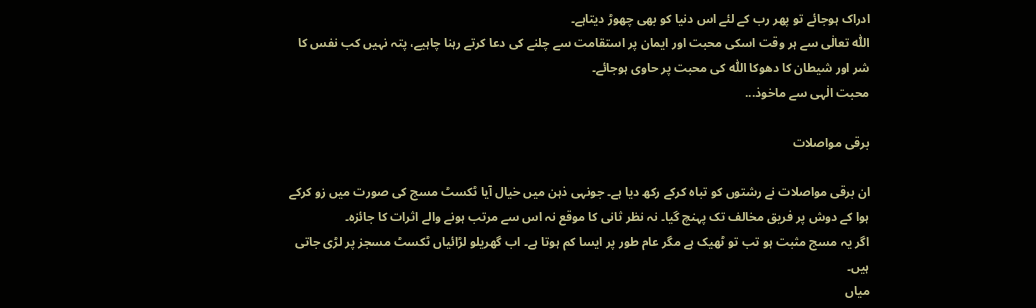ادراک ہوجائے تو پھر رب کے لئے اس دنیا کو بھی چھوڑ دیتاہے۔
اللّٰہ تعالٰی سے ہر وقت اسکی محبت اور ایمان پر استقامت سے چلنے کی دعا کرتے رہنا چاہیے، پتہ نہیں کب نفس کا شر اور شیطان کا دھوکا اللّٰہ کی محبت پر حاوی ہوجائے۔
محبت الٰہی سے ماخوذ...

برقی مواصلات

ان برقی مواصلات نے رشتوں کو تباہ کرکے رکھ دیا ہے۔ جونہی ذہن میں خیال آیا ٹکسٹ مسج کی صورت میں زو کرکے ہوا کے دوش پر فریق مخالف تک پہنچ گیا۔ نہ نظر ثانی کا موقع نہ اس سے مرتب ہونے والے اثرات کا جائزہ۔
اگر یہ مسج مثبت ہو تب تو ٹھیک ہے مگر عام طور پر ایسا کم ہوتا ہے۔ اب گھریلو لڑائیاں ٹکسٹ مسجز پر لڑی جاتی ہیں۔
میاں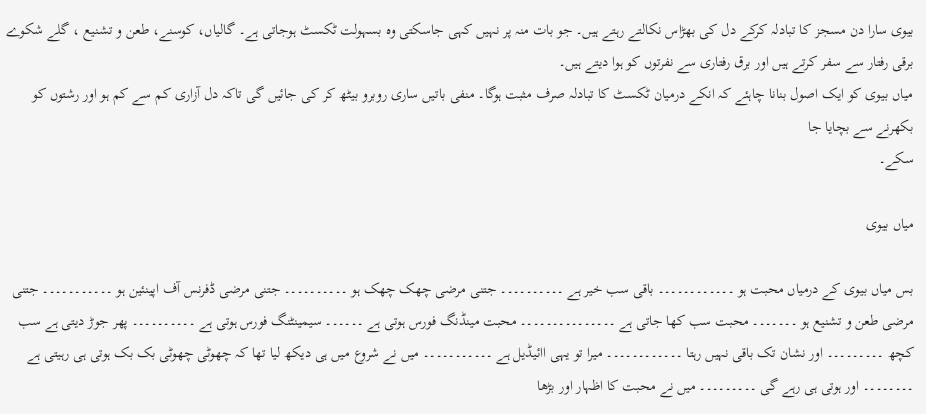بیوی سارا دن مسجز کا تبادلہ کرکے دل کی بھڑاس نکالتے رہتے ہیں۔ جو بات منہ پر نہیں کہی جاسکتی وہ بسہولت ٹکسٹ ہوجاتی ہے۔ گالیاں، کوسنے، طعن و تشنیع ، گلے شکوے برقی رفتار سے سفر کرتے ہیں اور برق رفتاری سے نفرتوں کو ہوا دیتے ہیں۔
میاں بیوی کو ایک اصول بنانا چاہئے کہ انکے درمیان ٹکسٹ کا تبادلہ صرف مثبت ہوگا۔ منفی باتیں ساری روبرو بیٹھ کر کی جائیں گی تاکہ دل آزاری کم سے کم ہو اور رشتوں کو بکھرنے سے بچایا جا
سکے۔

میاں بیوی

بس میاں بیوی کے درمیاں محبت ہو ۔۔۔۔۔۔۔۔۔۔۔۔ باقی سب خیر ہے ۔۔۔۔۔۔۔۔۔۔ جتنی مرضی چھک چھک ہو ۔۔۔۔۔۔۔۔۔۔ جتنی مرضی ڈفرنس آف اپینئین ہو ۔۔۔۔۔۔۔۔۔۔۔ جتنی مرضی طعن و تشنیع ہو ۔۔۔۔۔۔۔ محبت سب کھا جاتی ہے ۔۔۔۔۔۔۔۔۔۔۔۔۔۔۔ محبت مینڈنگ فورس ہوتی ہے ۔۔۔۔۔۔ سیمینٹنگ فورس ہوتی ہے ۔۔۔۔۔۔۔۔۔۔ پھر جوڑ دیتی ہے سب کچھ ۔۔۔۔۔۔۔۔۔ اور نشان تک باقی نہیں رہتا ۔۔۔۔۔۔۔۔۔۔۔۔ میرا تو یہی اائیڈیل ہے ۔۔۔۔۔۔۔۔۔۔۔ میں نے شروع میں ہی دیکھ لیا تھا کہ چھوٹی چھوٹی بک بک ہوتی ہی رہیتی ہے ۔۔۔۔۔۔۔۔ اور ہوتی ہی رہے گی ۔۔۔۔۔۔۔۔۔ میں نے محبت کا اظہار اور بڑھا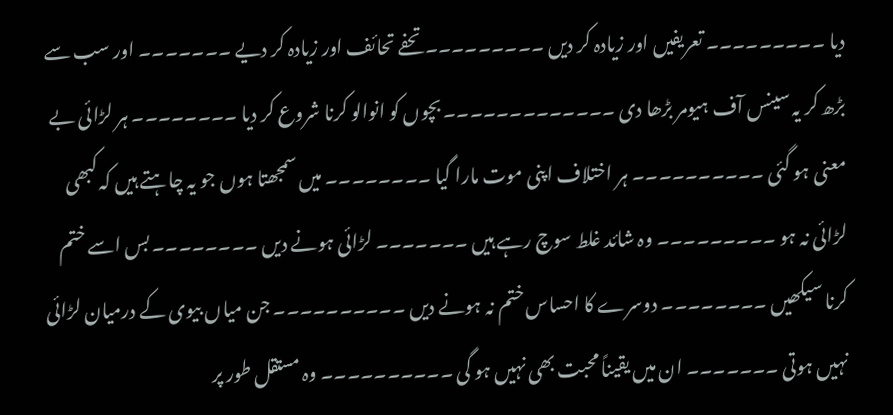دیا ۔۔۔۔۔۔۔۔۔ تعریفیں اور زیادہ کر دیں ۔۔۔۔۔۔۔۔۔ تحفے تحائف اور زیادہ کر دیے ۔۔۔۔۔۔۔ اور سب سے بڑھ کر یہ سینس آف ہیومر بڑھا دی ۔۔۔۔۔۔۔۔۔۔۔۔۔ بچوں کو انوالو کرنا شروع کر دیا ۔۔۔۔۔۔۔۔ ہر لڑائی بے معنی ہو گئی ۔۔۔۔۔۔۔۔۔۔ ہر اختلاف اپنی موت مارا گیا ۔۔۔۔۔۔۔۔ میں سمجھتا ہوں جو یہ چاہتے ہیں کہ کبھی لڑائی نہ ہو ۔۔۔۔۔۔۔۔۔ وہ شائد غلط سوچ رہے ہیں ۔۔۔۔۔۔۔ لڑائی ہونے دیں ۔۔۔۔۔۔۔۔ بس اسے ختم کرنا سیکھیں ۔۔۔۔۔۔۔۔ دوسرے کا احساس ختم نہ ہونے دیں ۔۔۔۔۔۔۔۔۔۔ جن میاں بیوی کے درمیان لڑائی نہیں ہوتی ۔۔۔۔۔۔۔ ان میں یقیناً محبت بھی نہیں ہو گی ۔۔۔۔۔۔۔۔۔۔ وہ مستقل طور پر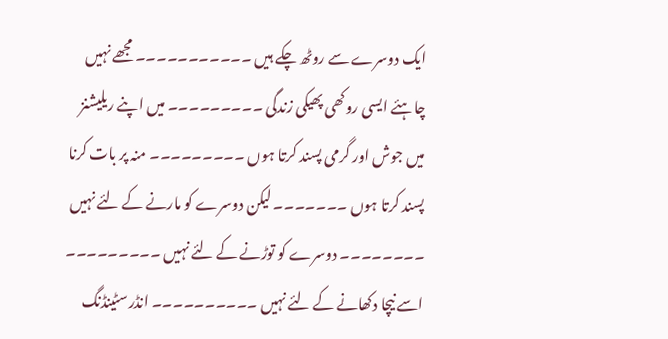ایک دوسرے سے روٹھ چکے ہیں ۔۔۔۔۔۔۔۔۔۔۔ مجھے نہیں چاہئے ایسی روکھی پھیکی زندگی ۔۔۔۔۔۔۔۔۔ میں اپنے ریلیشنز میں جوش اور گرمی پسند کرتا ہوں ۔۔۔۔۔۔۔۔۔ منہ پر بات کرنا پسند کرتا ہوں ۔۔۔۔۔۔۔ لیکن دوسرے کو مارنے کے لئے نہیں ۔۔۔۔۔۔۔۔ دوسرے کو توڑنے کے لئے نہیں ۔۔۔۔۔۔۔۔۔ اسے نیچا دکھانے کے لئے نہیں ۔۔۔۔۔۔۔۔۔۔ انڈرسٹینڈنگ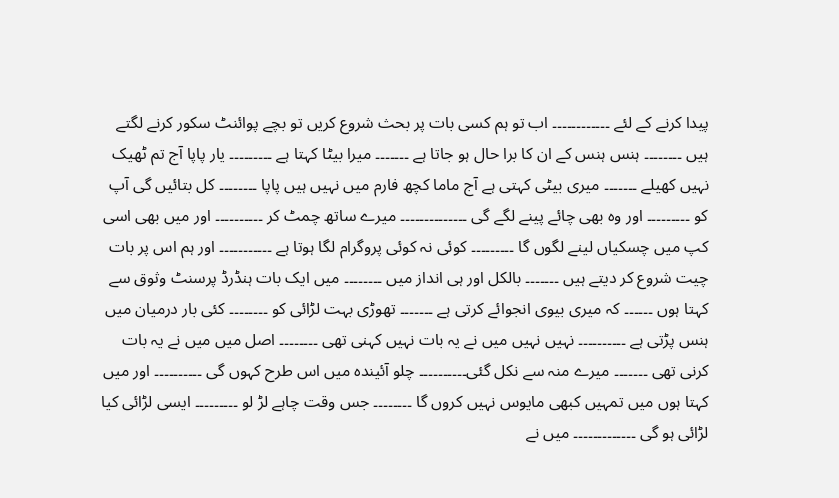پیدا کرنے کے لئے ۔۔۔۔۔۔۔۔۔۔۔۔ اب تو ہم کسی بات پر بحث شروع کریں تو بچے پوائنٹ سکور کرنے لگتے ہیں ۔۔۔۔۔۔۔۔ ہنس ہنس کے ان کا برا حال ہو جاتا ہے ۔۔۔۔۔۔۔ میرا بیٹا کہتا ہے ۔۔۔۔۔۔۔۔۔ یار پاپا آج تم ٹھیک نہیں کھیلے ۔۔۔۔۔۔۔ میری بیٹی کہتی ہے آج ماما کچھ فارم میں نہیں ہیں پاپا ۔۔۔۔۔۔۔۔ کل بتائیں گی آپ کو ۔۔۔۔۔۔۔۔۔ اور وہ بھی چائے پینے لگے گی ۔۔۔۔۔۔۔۔۔۔۔۔۔۔ میرے ساتھ چمٹ کر ۔۔۔۔۔۔۔۔۔۔ اور میں بھی اسی کپ میں چسکیاں لینے لگوں گا ۔۔۔۔۔۔۔۔۔ کوئی نہ کوئی پروگرام لگا ہوتا ہے ۔۔۔۔۔۔۔۔۔۔۔ اور ہم اس پر بات چیت شروع کر دیتے ہیں ۔۔۔۔۔۔۔ بالکل اور ہی انداز میں ۔۔۔۔۔۔۔۔ میں ایک بات ہنڈرڈ پرسنٹ وثوق سے کہتا ہوں ۔۔۔۔۔۔ کہ میری بیوی انجوائے کرتی ہے ۔۔۔۔۔۔۔ تھوڑی بہت لڑائی کو ۔۔۔۔۔۔۔۔ کئی بار درمیان میں ہنس پڑتی ہے ۔۔۔۔۔۔۔۔۔۔ نہیں نہیں میں نے یہ بات نہیں کہنی تھی ۔۔۔۔۔۔۔۔ اصل میں میں نے یہ بات کرنی تھی ۔۔۔۔۔۔۔ میرے منہ سے نکل گئی۔۔۔۔۔۔۔۔۔۔ چلو آئیندہ میں اس طرح کہوں گی ۔۔۔۔۔۔۔۔۔۔ اور میں کہتا ہوں میں تمہیں کبھی مایوس نہیں کروں گا ۔۔۔۔۔۔۔۔ جس وقت چاہے لڑ لو ۔۔۔۔۔۔۔۔۔ ایسی لڑائی کیا لڑائی ہو گی ۔۔۔۔۔۔۔۔۔۔۔۔۔ میں نے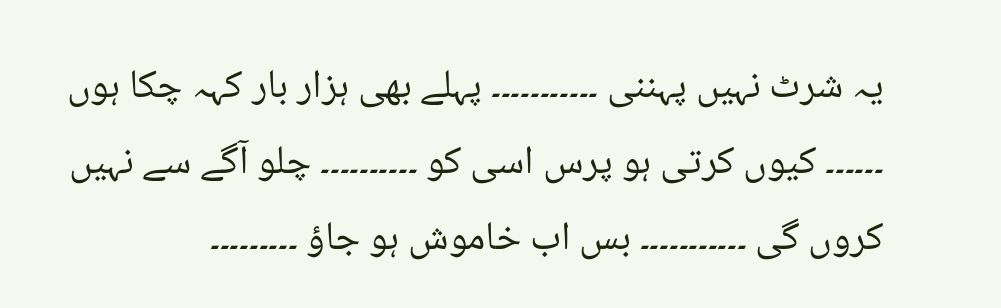یہ شرٹ نہیں پہننی ۔۔۔۔۔۔۔۔۔۔۔ پہلے بھی ہزار بار کہہ چکا ہوں ۔۔۔۔۔۔ کیوں کرتی ہو پرس اسی کو ۔۔۔۔۔۔۔۔۔۔ چلو آگے سے نہیں کروں گی ۔۔۔۔۔۔۔۔۔۔۔ بس اب خاموش ہو جاؤ ۔۔۔۔۔۔۔۔۔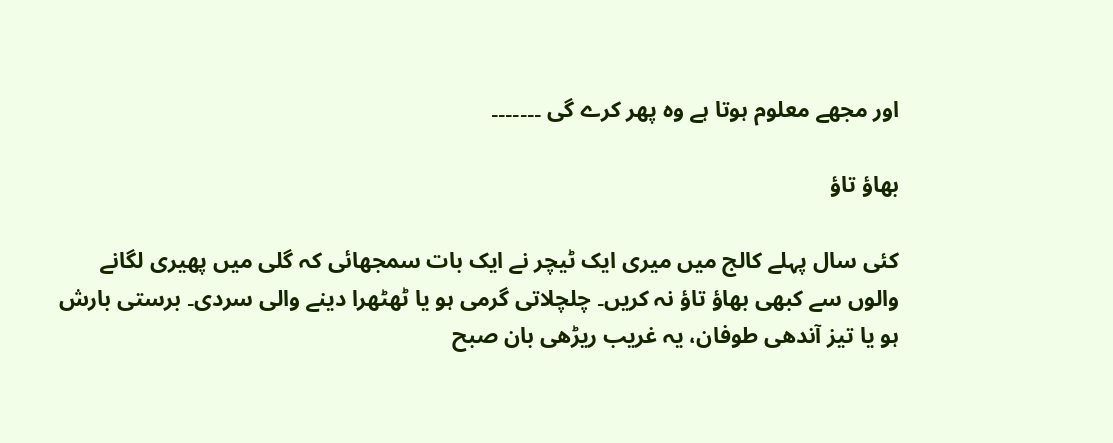اور مجھے معلوم ہوتا ہے وہ پھر کرے گی ۔۔۔۔۔۔۔

بھاؤ تاؤ

کئی سال پہلے کالج میں میری ایک ٹیچر نے ایک بات سمجھائی کہ گلی میں پھیری لگانے والوں سے کبھی بھاؤ تاؤ نہ کریں۔ چلچلاتی گرمی ہو یا ٹھٹھرا دینے والی سردی۔ برستی بارش ہو یا تیز آندھی طوفان، یہ غریب ریڑھی بان صبح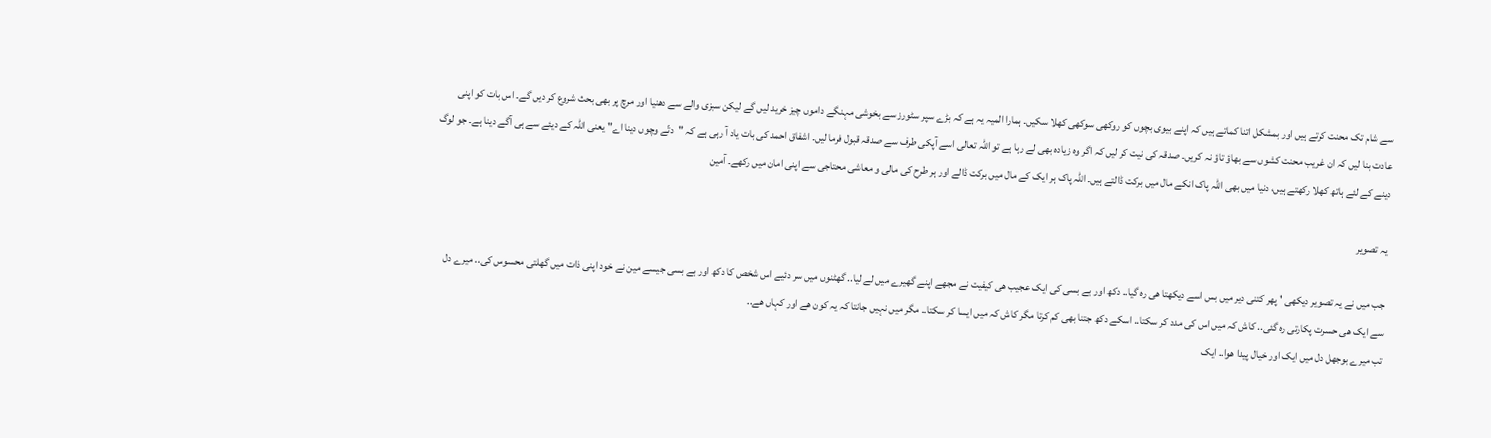سے شام تک محنت کرتے ہیں اور بمشکل اتنا کماتے ہیں کہ اپنے بیوی بچوں کو روکھی سوکھی کھلا سکیں۔ ہمارا المیہ یہ ہے کہ بڑے سپر سٹورز سے بخوشی مہنگے داموں چیز خرید لیں گے لیکن سبزی والے سے دھنیا اور مرچ پر بھی بحث شروع کر دیں گے۔ اس بات کو اپنی عادت بنا لیں کہ ان غریب محنت کشوں سے بھاؤ تاؤ نہ کریں۔ صدقہ کی نیت کر لیں کہ اگر وہ زیادہ بھی لے رہا ہے تو اللہ تعالی اسے آپکی طرف سے صدقہ قبول فرما لیں۔ اشفاق احمد کی بات یاد آ رہی ہے کہ "دتّے وچوں دینا اے" یعنی اللہ کے دیئے سے ہی آگے دینا ہے۔ جو لوگ دینے کے لئے ہاتھ کھلا رکھتے ہیں، دنیا میں بھی اللہ پاک انکے مال میں برکت ڈالتے ہیں۔ اللہ پاک ہر ایک کے مال میں برکت ڈالے اور ہر طرح کی مالی و معاشی محتاجی سے اپنی امان میں رکھے۔ آمین

یہ تصویر

جب میں نے یہ تصویر دیکھی ' پھر کتنی دیر میں بس اسے دیکھتا ھی رہ گیا.. دکھ اور بے بسی کی ایک عجیب ھی کیفیت نے مجھے اپنے گھیرے میں لے لیا.. گھٹنوں میں سر دئیے اس شخص کا دکھ اور بے بسی جیسے مین نے خود اپنی ذات میں گھلتی محسوس کی.. میرے دل سے ایک ھی حسرت پکارتی رہ گئی.. کاش کہ میں اس کی مدد کر سکتا.. اسکے دکھ جتنا بھی کم کرتا مگر کاش کہ میں ایسا کر سکتا.. مگر میں نہیں جانتا کہ یہ کون ھے اور کہاں ھے..
تب میرے بوجھل دل میں ایک اور خیال پیدا ھوا.. ایک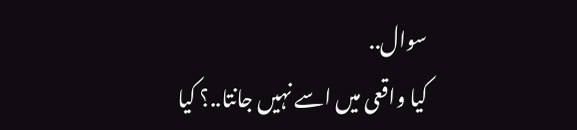سوال..
کیا واقعی میں اسے نہیں جانتا..؟ کیا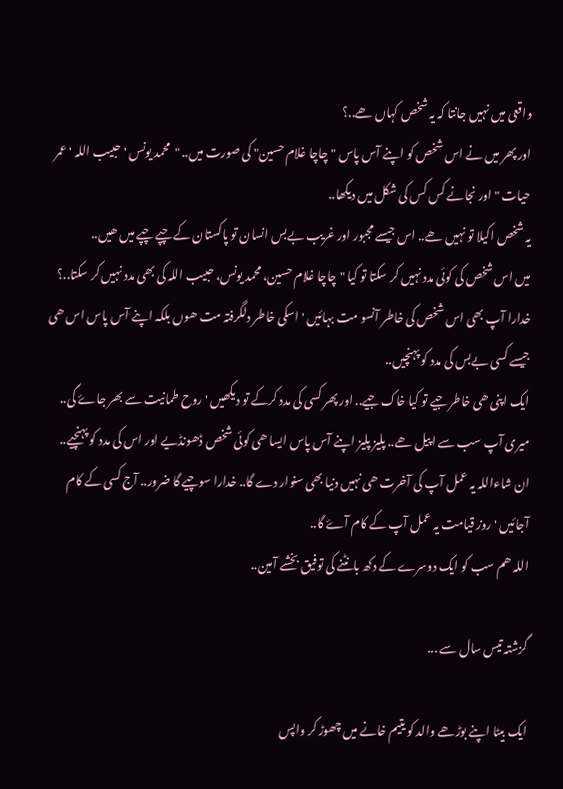واقعی میں نہیں جانتا کہ یہ شخص کہاں ھے..؟
اور پھر میں نے اس شخص کو اپنے آس پاس "چاچا غلام حسین" کی صورت میں.. "محمد یونس ' حبیب اللہ ' عمر حیات " اور نجانے کس کس کی شکل میں دیکھا..
یہ شخص اکیلا تو نہیں ھے.. اس جیسے مجبور اور غریب بےبس انسان تو پاکستان کے چپے چپے میں ھیں..
میں اس شخص کی کوئی مدد نہیں کر سکتا تو کیا "چاچا غلام حسین، محمد یونس، حبیب اللہ کی بھی مدد نہیں کر سکتا..؟
خدارا آپ بھی اس شخص کی خاطر آنسو مت بہائیں ' اسکی خاطر دلگرفتہ مت ھوں بلکہ اپنے آس پاس اس ھی جیسے کسی بےبس کی مدد کو پہنچیں..
ایک اپنی ھی خاطر جیے تو کیا خاک جیے.. اور پھر کسی کی مدد کرکے تو دیکھیں ' روح طمانیت سے بھر جاۓ گی..
میری آپ سب سے اپیل ھے.. پلیز پلیز اپنے آس پاس ایسا ھی کوئی شخص ڈھونڈیے اور اس کی مدد کو پہنچیے.. ان شاءاللہ یہ عمل آپ کی آخرت ھی نہیں دنیا بھی سنوار دے گا.. خدارا سوچیے گا ضرور.. آج کسی کے کام آجائیں ' روز قیامت یہ عمل آپ کے کام آۓ گا..
اللہ ھم سب کو ایک دوسرے کے دکھ بانٹنے کی توفیق بخشے آمین..

گزشتہ تیس سال سے ...

ایک بیٹا اپنے بوڑھے والد کو یتیم خانے میں چھوڑ کر واپس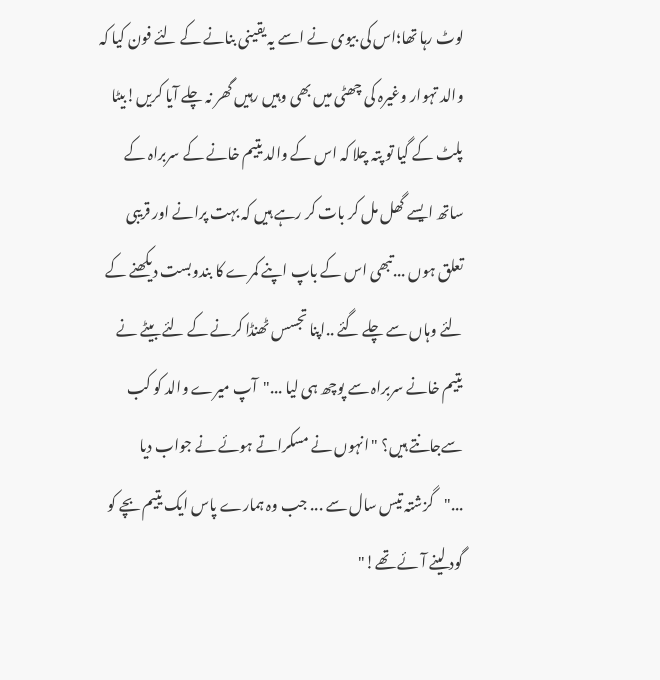لوٹ رہا تھا؛اس کی بیوی نے اسے یہ یقینی بنانے کے لئے فون کیا کہ والد تہوار وغیرہ کی چھٹی میں بھی وہیں رہیں گھر نہ چلے آیا کریں!بیٹا پلٹ کے گیا تو پتہ چلا کہ اس کے والد یتیم خانے کے سربراہ کے ساتھ ایسے گھل مل کر بات کر رہے ہیں کہ بہت پرانے اور قریبی تعلق ہوں ...تبھی اس کے باپ اپنے کمرے کا بندوبست دیکھنے کے لئے وہاں سے چلے گئے ..اپنا تجسس ٹھنڈا کرنے کے لئے بیٹے نے یتیم خانے سربراہ سے پوچھ ہی لیا ..."آپ میرے والد کو کب سےجانتے ہیں؟ "انہوں نے مسکراتے ہوئے نے جواب دیا ..."گزشتہ تیس سال سے ... جب وہ ہمارے پاس ایک یتیم بچے کو گود لینے آئے تھے!"